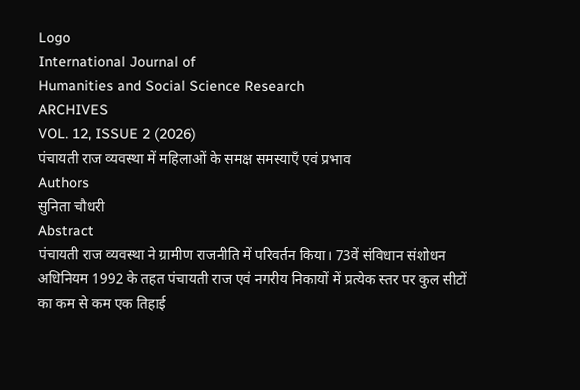Logo
International Journal of
Humanities and Social Science Research
ARCHIVES
VOL. 12, ISSUE 2 (2026)
पंचायती राज व्यवस्था में महिलाओं के समक्ष समस्याएँ एवं प्रभाव
Authors
सुनिता चौधरी
Abstract
पंचायती राज व्यवस्था ने ग्रामीण राजनीति में परिवर्तन किया। 73वें संविधान संशोधन अधिनियम 1992 के तहत पंचायती राज एवं नगरीय निकायों में प्रत्येक स्तर पर कुल सीटों का कम से कम एक तिहाई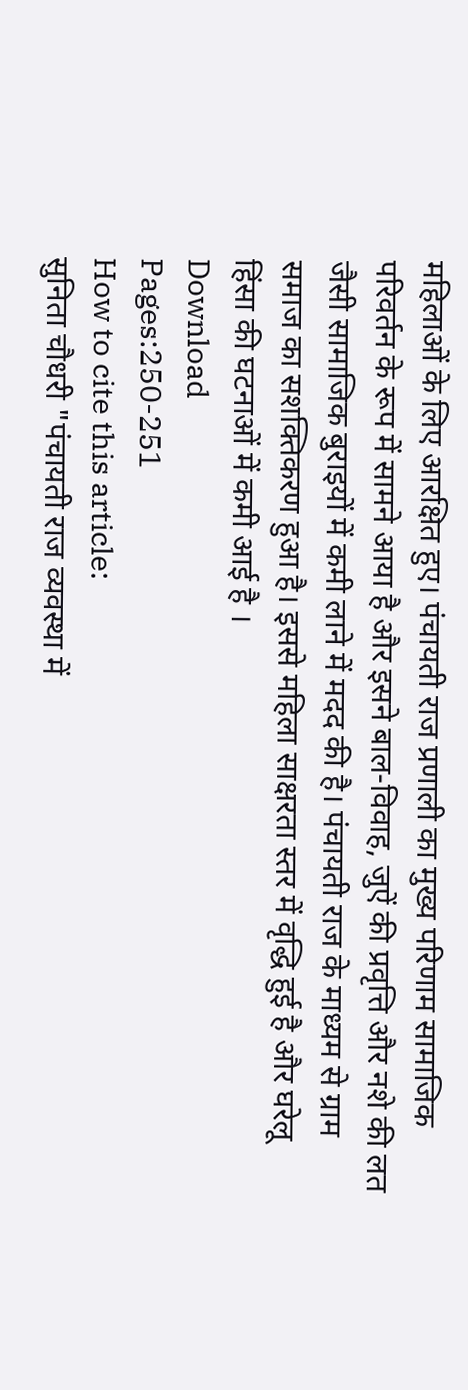महिलाओं के लिए आरक्षित हुए। पंचायती राज प्रणाली का मुख्य परिणाम सामाजिक परिवर्तन के रूप में सामने आया है और इसने बाल-विवाह, जुऐं की प्रवृत्ति और नशे की लत जैसी सामाजिक बुराइयों में कमी लाने में मदद की है। पंचायती राज के माध्यम से ग्राम समाज का सशक्तिकरण हुआ है। इससे महिला साक्षरता स्तर में वृद्धि हुई है और घरेलू हिंसा की घटनाओं में कमी आई है ।
Download
Pages:250-251
How to cite this article:
सुनिता चौधरी "पंचायती राज व्यवस्था में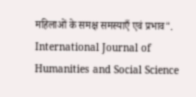महिलाओं के समक्ष समस्याएँ एवं प्रभाव". International Journal of Humanities and Social Science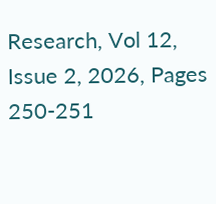Research, Vol 12, Issue 2, 2026, Pages 250-251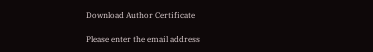Download Author Certificate

Please enter the email address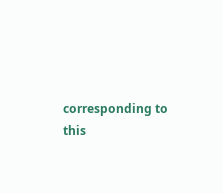corresponding to this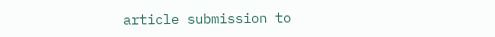article submission to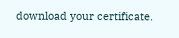download your certificate.